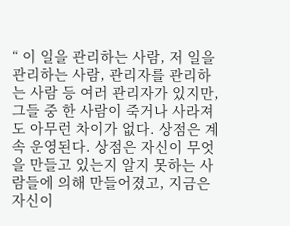“ 이 일을 관리하는 사람, 저 일을 관리하는 사람, 관리자를 관리하는 사람 등 여러 관리자가 있지만, 그들 중 한 사람이 죽거나 사라져도 아무런 차이가 없다. 상점은 계속 운영된다. 상점은 자신이 무엇을 만들고 있는지 알지 못하는 사람들에 의해 만들어졌고, 지금은 자신이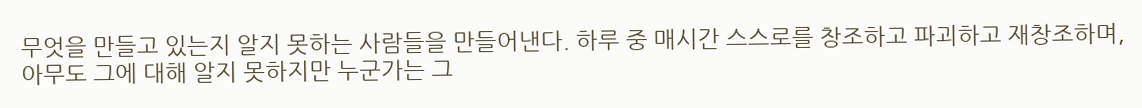무엇을 만들고 있는지 알지 못하는 사람들을 만들어낸다. 하루 중 매시간 스스로를 창조하고 파괴하고 재창조하며, 아무도 그에 대해 알지 못하지만 누군가는 그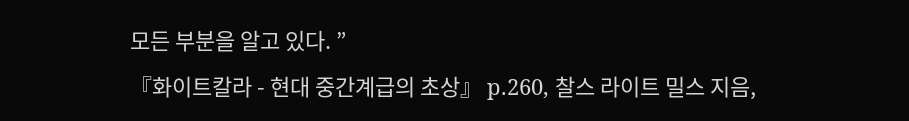모든 부분을 알고 있다. ”
『화이트칼라 - 현대 중간계급의 초상』 p.260, 찰스 라이트 밀스 지음,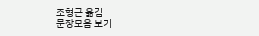조형근 옮김
문장모음 보기